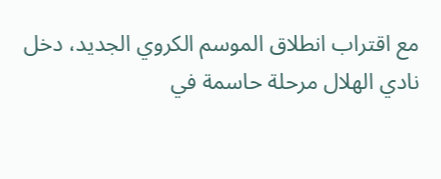مع اقتراب انطلاق الموسم الكروي الجديد، دخل نادي الهلال مرحلة حاسمة في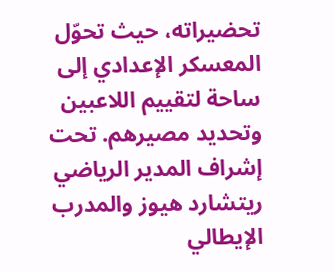تحضيراته، حيث تحوّل المعسكر الإعدادي إلى ساحة لتقييم اللاعبين وتحديد مصيرهم. تحت إشراف المدير الرياضي ريتشارد هيوز والمدرب الإيطالي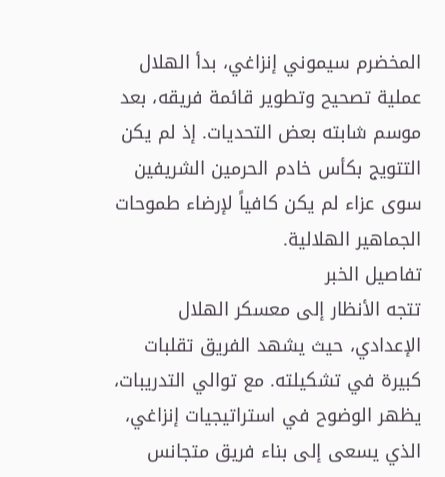المخضرم سيموني إنزاغي، بدأ الهلال عملية تصحيح وتطوير قائمة فريقه، بعد موسم شابته بعض التحديات. إذ لم يكن التتويج بكأس خادم الحرمين الشريفين سوى عزاء لم يكن كافياً لإرضاء طموحات الجماهير الهلالية.
تفاصيل الخبر
تتجه الأنظار إلى معسكر الهلال الإعدادي، حيث يشهد الفريق تقلبات كبيرة في تشكيلته. مع توالي التدريبات، يظهر الوضوح في استراتيجيات إنزاغي، الذي يسعى إلى بناء فريق متجانس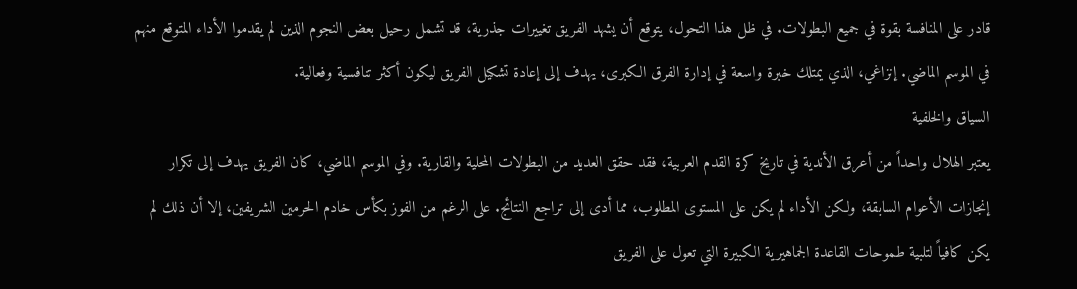قادر على المنافسة بقوة في جميع البطولات. في ظل هذا التحول، يتوقع أن يشهد الفريق تغييرات جذرية، قد تشمل رحيل بعض النجوم الذين لم يقدموا الأداء المتوقع منهم في الموسم الماضي. إنزاغي، الذي يمتلك خبرة واسعة في إدارة الفرق الكبرى، يهدف إلى إعادة تشكيل الفريق ليكون أكثر تنافسية وفعالية.
السياق والخلفية
يعتبر الهلال واحداً من أعرق الأندية في تاريخ كرة القدم العربية، فقد حقق العديد من البطولات المحلية والقارية. وفي الموسم الماضي، كان الفريق يهدف إلى تكرار إنجازات الأعوام السابقة، ولكن الأداء لم يكن على المستوى المطلوب، مما أدى إلى تراجع النتائج. على الرغم من الفوز بكأس خادم الحرمين الشريفين، إلا أن ذلك لم يكن كافياً لتلبية طموحات القاعدة الجماهيرية الكبيرة التي تعول على الفريق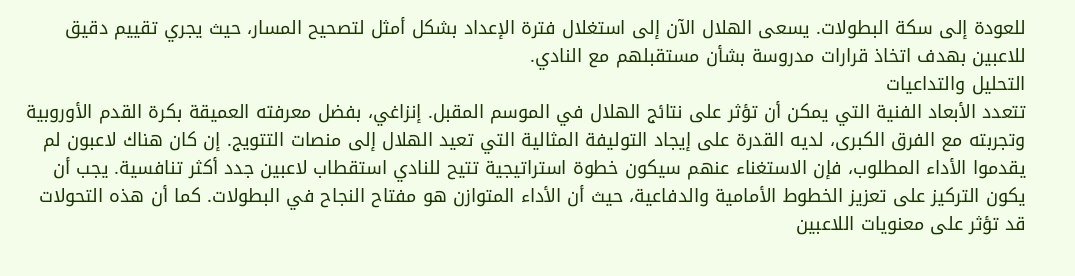للعودة إلى سكة البطولات. يسعى الهلال الآن إلى استغلال فترة الإعداد بشكل أمثل لتصحيح المسار، حيث يجري تقييم دقيق للاعبين بهدف اتخاذ قرارات مدروسة بشأن مستقبلهم مع النادي.
التحليل والتداعيات
تتعدد الأبعاد الفنية التي يمكن أن تؤثر على نتائج الهلال في الموسم المقبل. إنزاغي، بفضل معرفته العميقة بكرة القدم الأوروبية وتجربته مع الفرق الكبرى، لديه القدرة على إيجاد التوليفة المثالية التي تعيد الهلال إلى منصات التتويج. إن كان هناك لاعبون لم يقدموا الأداء المطلوب، فإن الاستغناء عنهم سيكون خطوة استراتيجية تتيح للنادي استقطاب لاعبين جدد أكثر تنافسية. يجب أن يكون التركيز على تعزيز الخطوط الأمامية والدفاعية، حيث أن الأداء المتوازن هو مفتاح النجاح في البطولات. كما أن هذه التحولات قد تؤثر على معنويات اللاعبين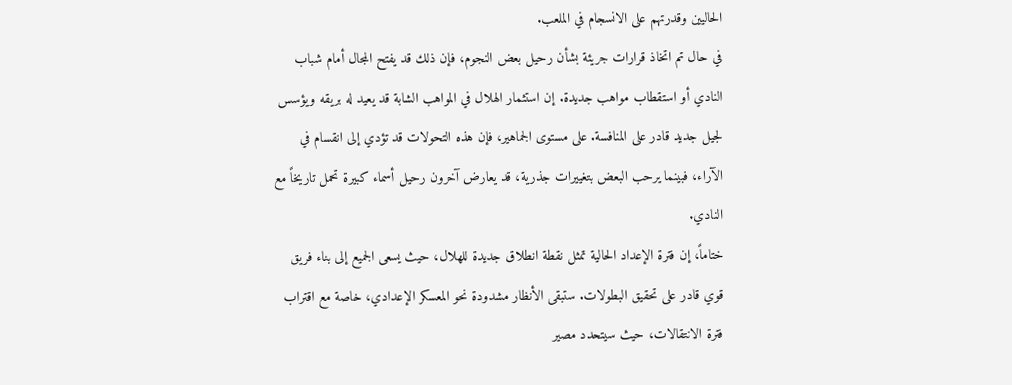الحاليين وقدرتهم على الانسجام في الملعب.
في حال تم اتخاذ قرارات جريئة بشأن رحيل بعض النجوم، فإن ذلك قد يفتح المجال أمام شباب النادي أو استقطاب مواهب جديدة. إن استثمار الهلال في المواهب الشابة قد يعيد له بريقه ويؤسس لجيل جديد قادر على المنافسة. على مستوى الجماهير، فإن هذه التحولات قد تؤدي إلى انقسام في الآراء، فبينما يرحب البعض بتغييرات جذرية، قد يعارض آخرون رحيل أسماء كبيرة تحمل تاريخاً مع النادي.
ختاماً، إن فترة الإعداد الحالية تمثل نقطة انطلاق جديدة للهلال، حيث يسعى الجميع إلى بناء فريق قوي قادر على تحقيق البطولات. ستبقى الأنظار مشدودة نحو المعسكر الإعدادي، خاصة مع اقتراب فترة الانتقالات، حيث سيتحدد مصير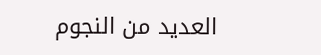العديد من النجوم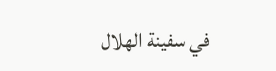في سفينة الهلال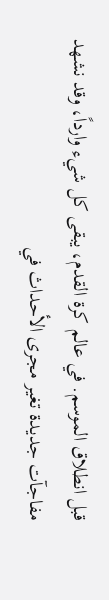قبل انطلاق الموسم. في عالم كرة القدم، يبقى كل شيء وارداً، وقد نشهد مفاجآت جديدة تغير مجرى الأحداث في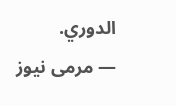الدوري.
— مرمى نيوز